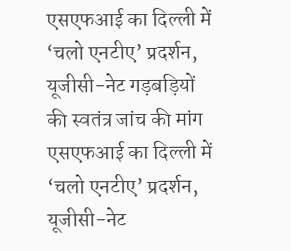एसएफआई का दिल्ली में ‘चलो एनटीए’ प्रदर्शन, यूजीसी-नेट गड़बड़ियों की स्वतंत्र जांच की मांग
एसएफआई का दिल्ली में ‘चलो एनटीए’ प्रदर्शन, यूजीसी-नेट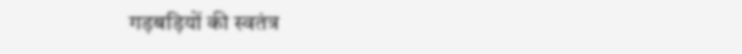गड़बड़ियों की स्वतंत्र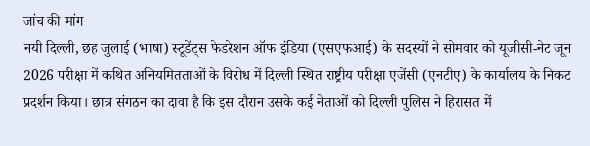जांच की मांग
नयी दिल्ली, छह जुलाई (भाषा) स्टूडेंट्स फेडरेशन ऑफ इंडिया (एसएफआई) के सदस्यों ने सोमवार को यूजीसी-नेट जून 2026 परीक्षा में कथित अनियमितताओं के विरोध में दिल्ली स्थित राष्ट्रीय परीक्षा एजेंसी (एनटीए) के कार्यालय के निकट प्रदर्शन किया। छात्र संगठन का दावा है कि इस दौरान उसके कई नेताओं को दिल्ली पुलिस ने हिरासत में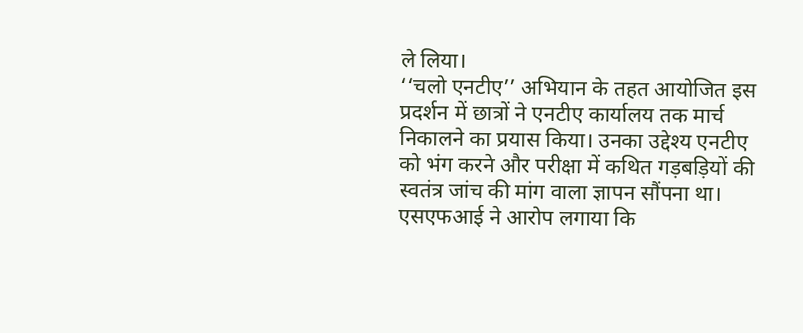ले लिया।
‘‘चलो एनटीए’’ अभियान के तहत आयोजित इस प्रदर्शन में छात्रों ने एनटीए कार्यालय तक मार्च निकालने का प्रयास किया। उनका उद्देश्य एनटीए को भंग करने और परीक्षा में कथित गड़बड़ियों की स्वतंत्र जांच की मांग वाला ज्ञापन सौंपना था।
एसएफआई ने आरोप लगाया कि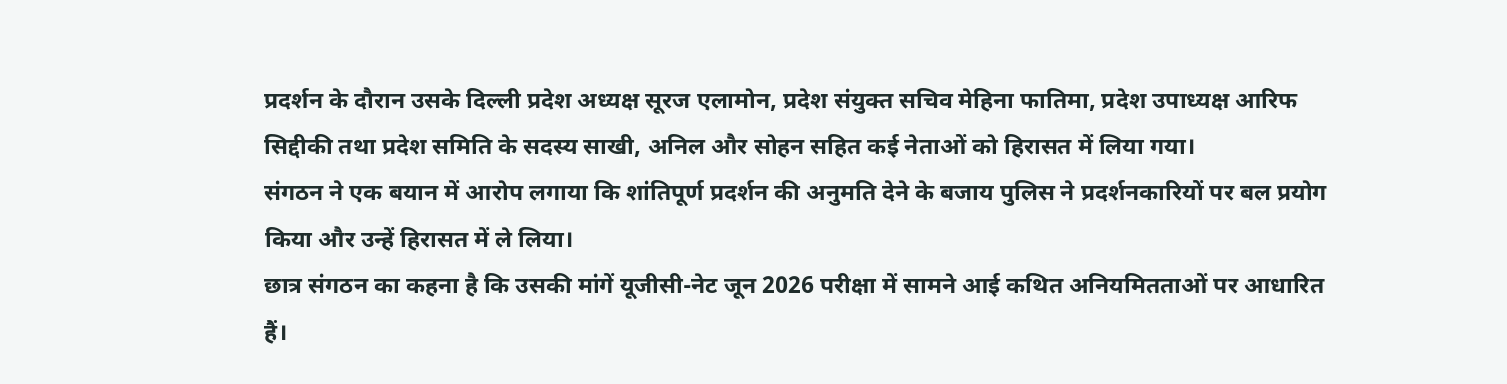प्रदर्शन के दौरान उसके दिल्ली प्रदेश अध्यक्ष सूरज एलामोन, प्रदेश संयुक्त सचिव मेहिना फातिमा, प्रदेश उपाध्यक्ष आरिफ सिद्दीकी तथा प्रदेश समिति के सदस्य साखी, अनिल और सोहन सहित कई नेताओं को हिरासत में लिया गया।
संगठन ने एक बयान में आरोप लगाया कि शांतिपूर्ण प्रदर्शन की अनुमति देने के बजाय पुलिस ने प्रदर्शनकारियों पर बल प्रयोग किया और उन्हें हिरासत में ले लिया।
छात्र संगठन का कहना है कि उसकी मांगें यूजीसी-नेट जून 2026 परीक्षा में सामने आई कथित अनियमितताओं पर आधारित हैं।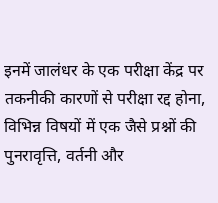इनमें जालंधर के एक परीक्षा केंद्र पर तकनीकी कारणों से परीक्षा रद्द होना, विभिन्न विषयों में एक जैसे प्रश्नों की पुनरावृत्ति, वर्तनी और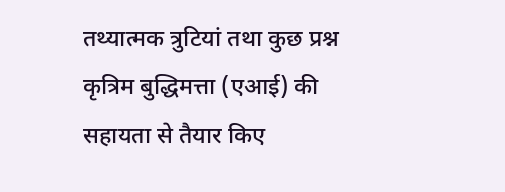तथ्यात्मक त्रुटियां तथा कुछ प्रश्न कृत्रिम बुद्धिमत्ता (एआई) की सहायता से तैयार किए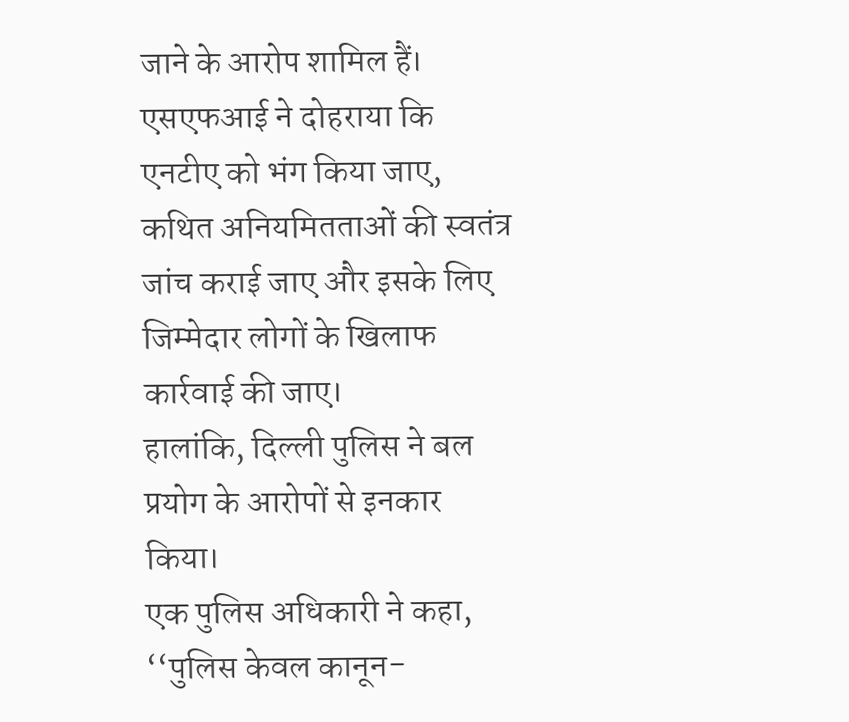जाने के आरोप शामिल हैं।
एसएफआई ने दोहराया कि एनटीए को भंग किया जाए, कथित अनियमितताओं की स्वतंत्र जांच कराई जाए और इसके लिए जिम्मेदार लोगों के खिलाफ कार्रवाई की जाए।
हालांकि, दिल्ली पुलिस ने बल प्रयोग के आरोपों से इनकार किया।
एक पुलिस अधिकारी ने कहा, ‘‘पुलिस केवल कानून-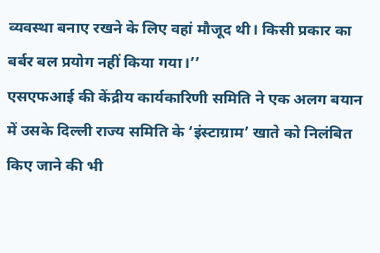व्यवस्था बनाए रखने के लिए वहां मौजूद थी। किसी प्रकार का बर्बर बल प्रयोग नहीं किया गया।’’
एसएफआई की केंद्रीय कार्यकारिणी समिति ने एक अलग बयान में उसके दिल्ली राज्य समिति के ‘इंस्टाग्राम’ खाते को निलंबित किए जाने की भी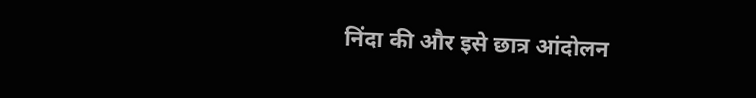निंदा की और इसे छात्र आंदोलन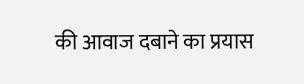की आवाज दबाने का प्रयास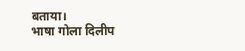बताया।
भाषा गोला दिलीप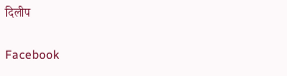दिलीप

Facebook